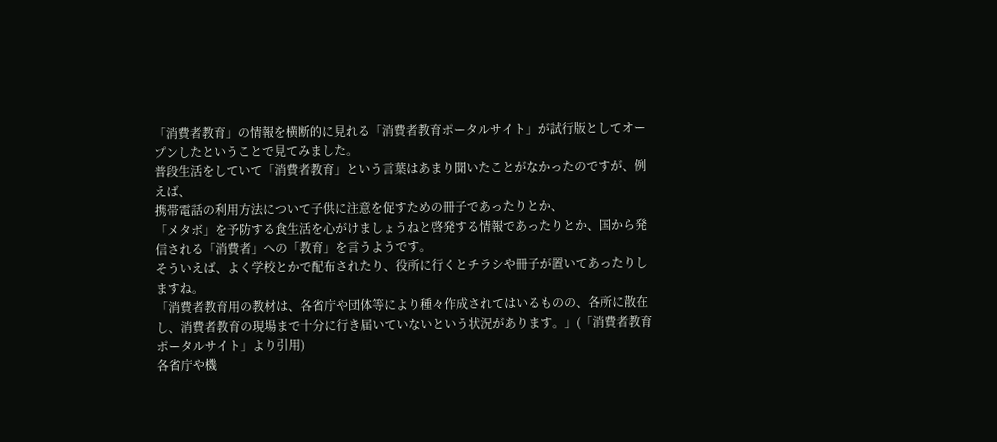「消費者教育」の情報を横断的に見れる「消費者教育ポータルサイト」が試行版としてオープンしたということで見てみました。
普段生活をしていて「消費者教育」という言葉はあまり聞いたことがなかったのですが、例えば、
携帯電話の利用方法について子供に注意を促すための冊子であったりとか、
「メタボ」を予防する食生活を心がけましょうねと啓発する情報であったりとか、国から発信される「消費者」への「教育」を言うようです。
そういえば、よく学校とかで配布されたり、役所に行くとチラシや冊子が置いてあったりしますね。
「消費者教育用の教材は、各省庁や団体等により種々作成されてはいるものの、各所に散在し、消費者教育の現場まで十分に行き届いていないという状況があります。」(「消費者教育ポータルサイト」より引用)
各省庁や機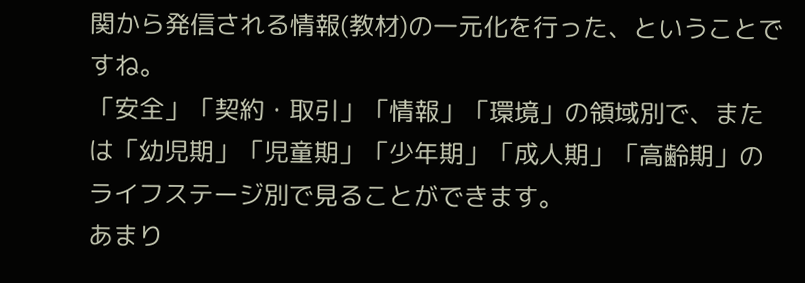関から発信される情報(教材)の一元化を行った、ということですね。
「安全」「契約・取引」「情報」「環境」の領域別で、または「幼児期」「児童期」「少年期」「成人期」「高齢期」のライフステージ別で見ることができます。
あまり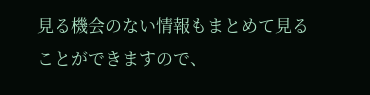見る機会のない情報もまとめて見ることができますので、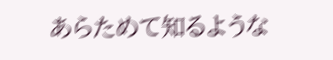あらためて知るような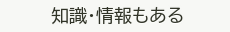知識・情報もある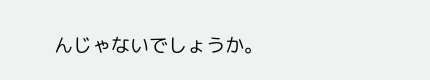んじゃないでしょうか。